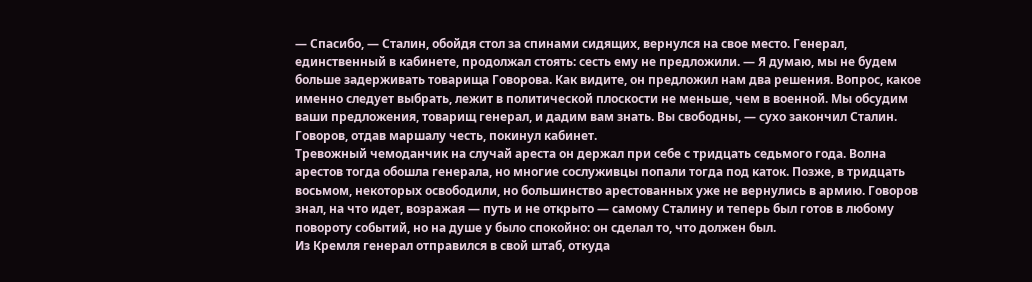— Спасибо, — Сталин, обойдя стол за спинами сидящих, вернулся на свое место. Генерал, единственный в кабинете, продолжал стоять: сесть ему не предложили. — Я думаю, мы не будем больше задерживать товарища Говорова. Как видите, он предложил нам два решения. Вопрос, какое именно следует выбрать, лежит в политической плоскости не меньше, чем в военной. Мы обсудим ваши предложения, товарищ генерал, и дадим вам знать. Вы свободны, — сухо закончил Сталин.
Говоров, отдав маршалу честь, покинул кабинет.
Тревожный чемоданчик на случай ареста он держал при себе с тридцать седьмого года. Волна арестов тогда обошла генерала, но многие сослуживцы попали тогда под каток. Позже, в тридцать восьмом, некоторых освободили, но большинство арестованных уже не вернулись в армию. Говоров знал, на что идет, возражая — путь и не открыто — самому Сталину и теперь был готов в любому повороту событий, но на душе у было спокойно: он сделал то, что должен был.
Из Кремля генерал отправился в свой штаб, откуда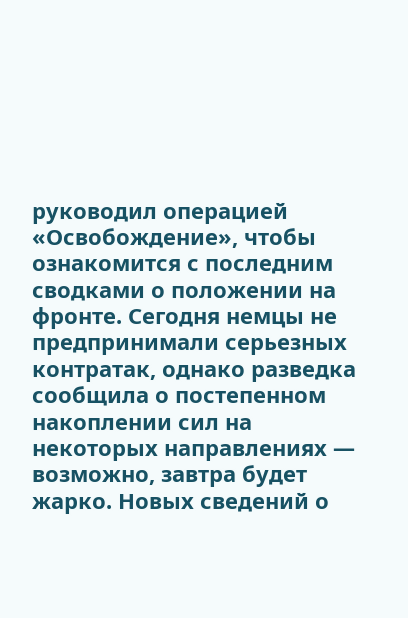руководил операцией «Освобождение», чтобы ознакомится с последним сводками о положении на фронте. Сегодня немцы не предпринимали серьезных контратак, однако разведка сообщила о постепенном накоплении сил на некоторых направлениях — возможно, завтра будет жарко. Новых сведений о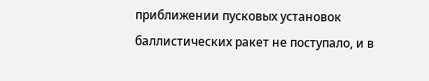приближении пусковых установок баллистических ракет не поступало, и в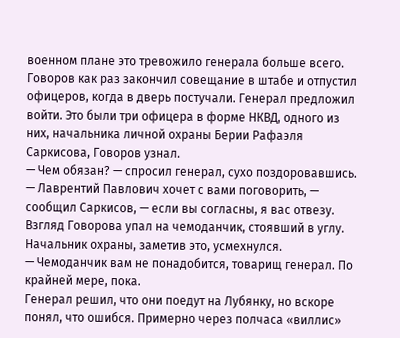военном плане это тревожило генерала больше всего.
Говоров как раз закончил совещание в штабе и отпустил офицеров, когда в дверь постучали. Генерал предложил войти. Это были три офицера в форме НКВД, одного из них, начальника личной охраны Берии Рафаэля Саркисова, Говоров узнал.
— Чем обязан? — спросил генерал, сухо поздоровавшись.
— Лаврентий Павлович хочет с вами поговорить, — сообщил Саркисов, — если вы согласны, я вас отвезу.
Взгляд Говорова упал на чемоданчик, стоявший в углу. Начальник охраны, заметив это, усмехнулся.
— Чемоданчик вам не понадобится, товарищ генерал. По крайней мере, пока.
Генерал решил, что они поедут на Лубянку, но вскоре понял, что ошибся. Примерно через полчаса «виллис»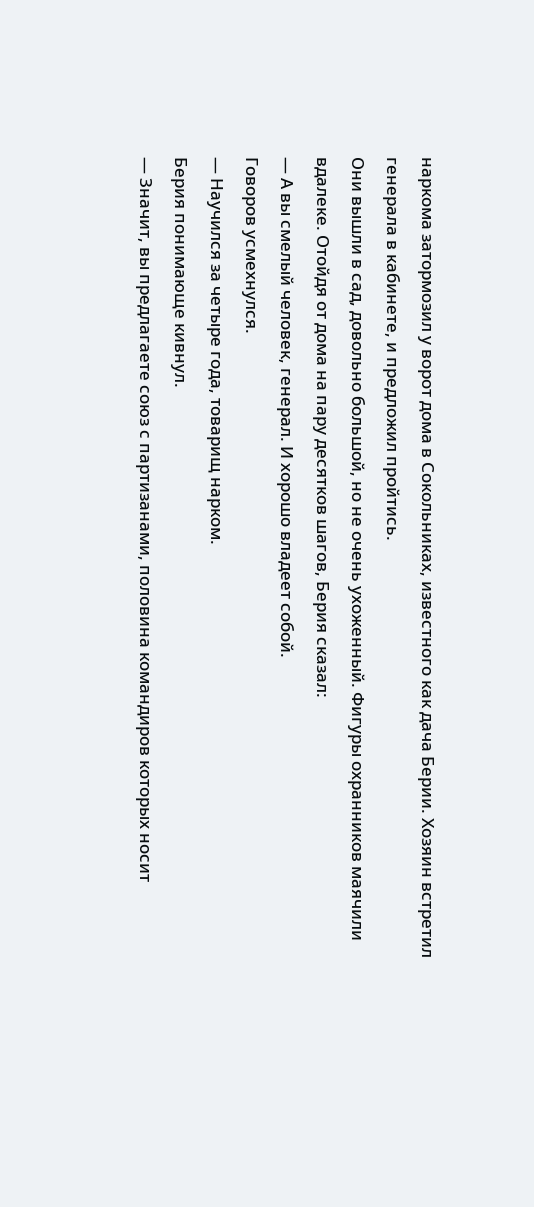наркома затормозил у ворот дома в Сокольниках, известного как дача Берии. Хозяин встретил генерала в кабинете, и предложил пройтись.
Они вышли в сад, довольно большой, но не очень ухоженный. Фигуры охранников маячили вдалеке. Отойдя от дома на пару десятков шагов, Берия сказал:
— А вы смелый человек, генерал. И хорошо владеет собой.
Говоров усмехнулся.
— Научился за четыре года, товарищ нарком.
Берия понимающе кивнул.
— Значит, вы предлагаете союз с партизанами, половина командиров которых носит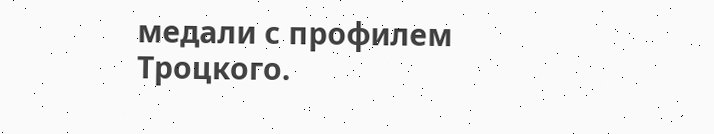медали с профилем Троцкого.